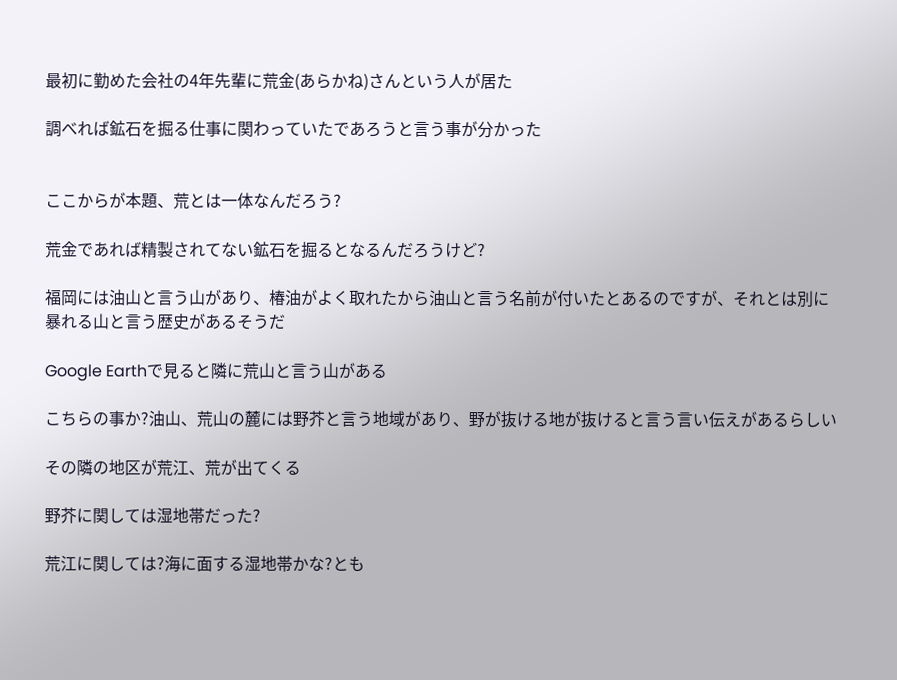最初に勤めた会社の4年先輩に荒金(あらかね)さんという人が居た

調べれば鉱石を掘る仕事に関わっていたであろうと言う事が分かった


ここからが本題、荒とは一体なんだろう?

荒金であれば精製されてない鉱石を掘るとなるんだろうけど?

福岡には油山と言う山があり、椿油がよく取れたから油山と言う名前が付いたとあるのですが、それとは別に暴れる山と言う歴史があるそうだ

Google Earthで見ると隣に荒山と言う山がある

こちらの事か?油山、荒山の麓には野芥と言う地域があり、野が抜ける地が抜けると言う言い伝えがあるらしい

その隣の地区が荒江、荒が出てくる

野芥に関しては湿地帯だった?

荒江に関しては?海に面する湿地帯かな?とも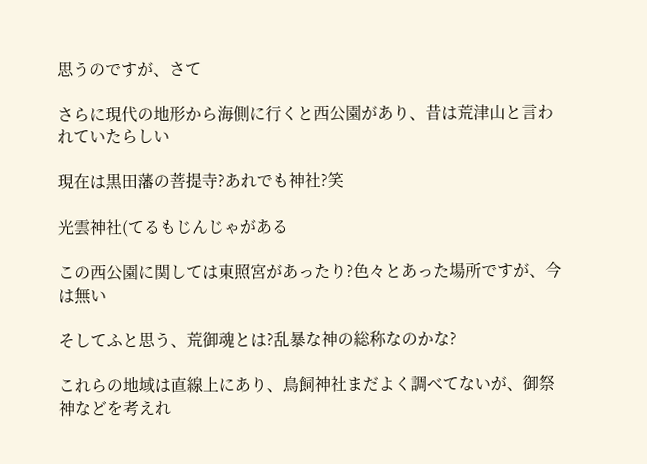思うのですが、さて

さらに現代の地形から海側に行くと西公園があり、昔は荒津山と言われていたらしい

現在は黒田藩の菩提寺?あれでも神社?笑

光雲神社(てるもじんじゃがある

この西公園に関しては東照宮があったり?色々とあった場所ですが、今は無い

そしてふと思う、荒御魂とは?乱暴な神の総称なのかな?

これらの地域は直線上にあり、鳥飼神社まだよく調べてないが、御祭神などを考えれ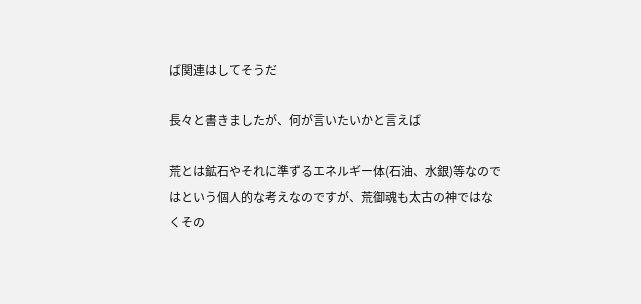ば関連はしてそうだ

長々と書きましたが、何が言いたいかと言えば

荒とは鉱石やそれに準ずるエネルギー体(石油、水銀)等なのではという個人的な考えなのですが、荒御魂も太古の神ではなくその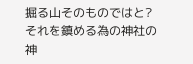掘る山そのものではと?それを鎮める為の神社の神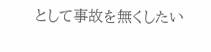として事故を無くしたい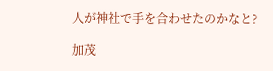人が神社で手を合わせたのかなと?

加茂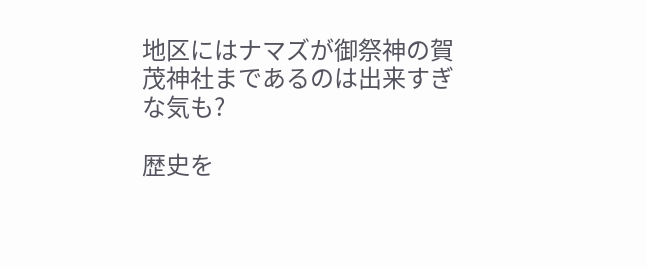地区にはナマズが御祭神の賀茂神社まであるのは出来すぎな気も?

歴史を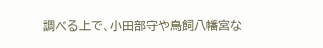調べる上で、小田部守や鳥飼八幡宮な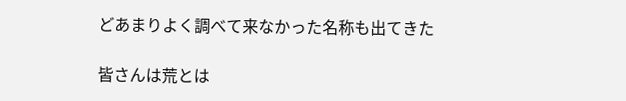どあまりよく調べて来なかった名称も出てきた

皆さんは荒とは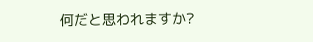何だと思われますか?